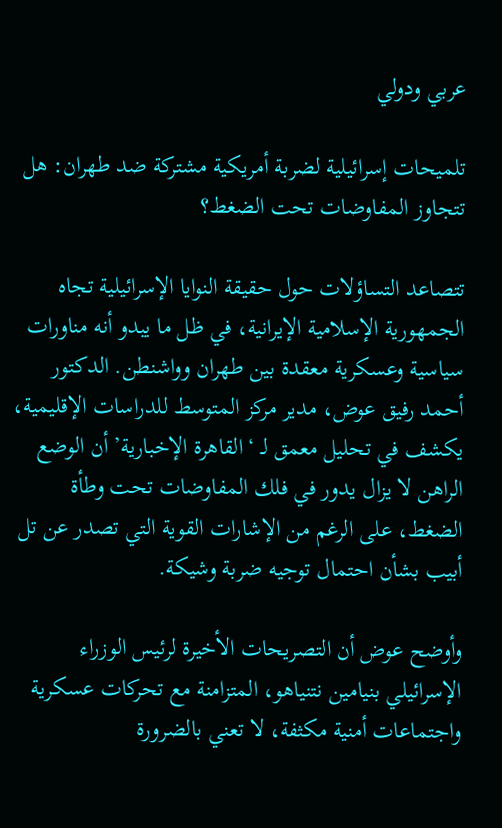عربي ودولي

تلميحات إسرائيلية لضربة أمريكية مشتركة ضد طهران: هل تتجاوز المفاوضات تحت الضغط؟

تتصاعد التساؤلات حول حقيقة النوايا الإسرائيلية تجاه الجمهورية الإسلامية الإيرانية، في ظل ما يبدو أنه مناورات سياسية وعسكرية معقدة بين طهران وواشنطن. الدكتور أحمد رفيق عوض، مدير مركز المتوسط للدراسات الإقليمية، يكشف في تحليل معمق لـ ‘القاهرة الإخبارية’ أن الوضع الراهن لا يزال يدور في فلك المفاوضات تحت وطأة الضغط، على الرغم من الإشارات القوية التي تصدر عن تل أبيب بشأن احتمال توجيه ضربة وشيكة.

وأوضح عوض أن التصريحات الأخيرة لرئيس الوزراء الإسرائيلي بنيامين نتنياهو، المتزامنة مع تحركات عسكرية واجتماعات أمنية مكثفة، لا تعني بالضرورة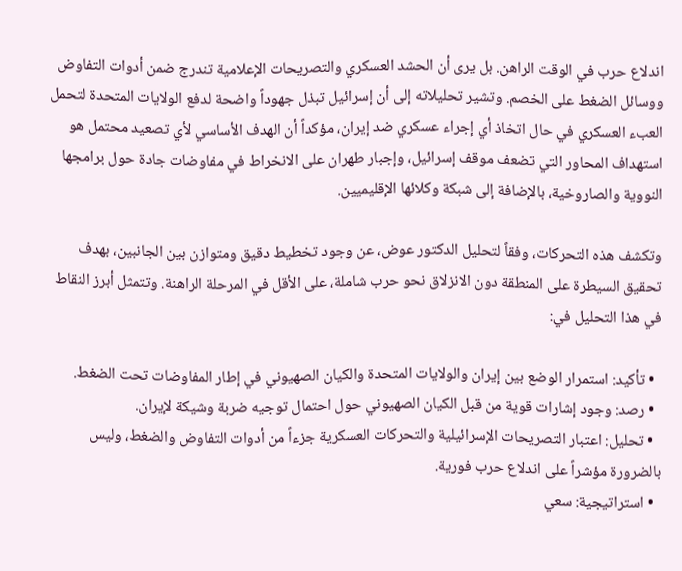اندلاع حرب في الوقت الراهن. بل يرى أن الحشد العسكري والتصريحات الإعلامية تندرج ضمن أدوات التفاوض ووسائل الضغط على الخصم. وتشير تحليلاته إلى أن إسرائيل تبذل جهوداً واضحة لدفع الولايات المتحدة لتحمل العبء العسكري في حال اتخاذ أي إجراء عسكري ضد إيران، مؤكداً أن الهدف الأساسي لأي تصعيد محتمل هو استهداف المحاور التي تضعف موقف إسرائيل، وإجبار طهران على الانخراط في مفاوضات جادة حول برامجها النووية والصاروخية، بالإضافة إلى شبكة وكلائها الإقليميين.

وتكشف هذه التحركات، وفقاً لتحليل الدكتور عوض، عن وجود تخطيط دقيق ومتوازن بين الجانبين، بهدف تحقيق السيطرة على المنطقة دون الانزلاق نحو حرب شاملة، على الأقل في المرحلة الراهنة. وتتمثل أبرز النقاط في هذا التحليل في:

  • تأكيد: استمرار الوضع بين إيران والولايات المتحدة والكيان الصهيوني في إطار المفاوضات تحت الضغط.
  • رصد: وجود إشارات قوية من قبل الكيان الصهيوني حول احتمال توجيه ضربة وشيكة لإيران.
  • تحليل: اعتبار التصريحات الإسرائيلية والتحركات العسكرية جزءاً من أدوات التفاوض والضغط، وليس بالضرورة مؤشراً على اندلاع حرب فورية.
  • استراتيجية: سعي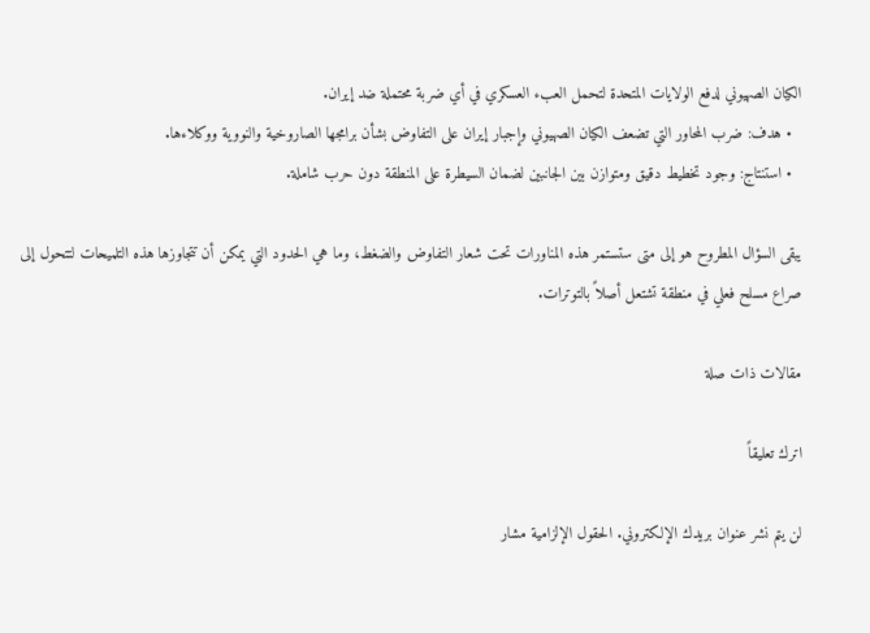الكيان الصهيوني لدفع الولايات المتحدة لتحمل العبء العسكري في أي ضربة محتملة ضد إيران.
  • هدف: ضرب المحاور التي تضعف الكيان الصهيوني وإجبار إيران على التفاوض بشأن برامجها الصاروخية والنووية ووكلاءها.
  • استنتاج: وجود تخطيط دقيق ومتوازن بين الجانبين لضمان السيطرة على المنطقة دون حرب شاملة.

يبقى السؤال المطروح هو إلى متى ستستمر هذه المناورات تحت شعار التفاوض والضغط، وما هي الحدود التي يمكن أن تتجاوزها هذه التلميحات لتتحول إلى صراع مسلح فعلي في منطقة تشتعل أصلاً بالتوترات.

مقالات ذات صلة

اترك تعليقاً

لن يتم نشر عنوان بريدك الإلكتروني. الحقول الإلزامية مشار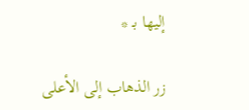إليها بـ *

زر الذهاب إلى الأعلى